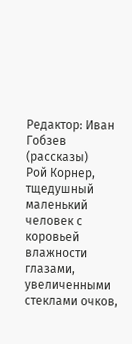Редактор: Иван Гобзев
(рассказы)
Рой Корнер, тщедушный маленький человек с коровьей влажности глазами, увеличенными стеклами очков,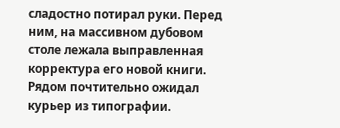сладостно потирал руки. Перед ним, на массивном дубовом столе лежала выправленная корректура его новой книги. Рядом почтительно ожидал курьер из типографии.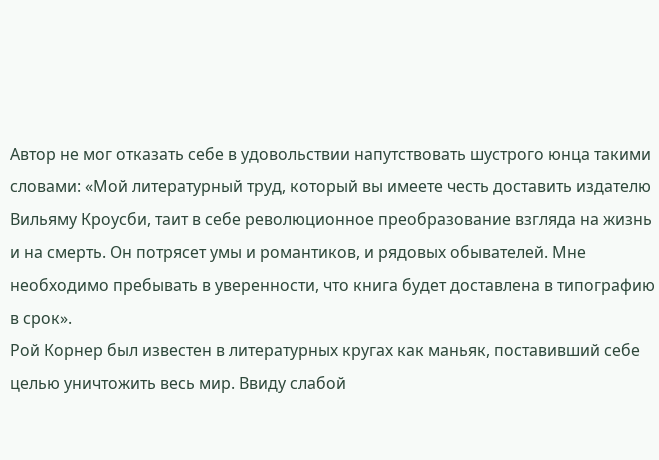Автор не мог отказать себе в удовольствии напутствовать шустрого юнца такими словами: «Мой литературный труд, который вы имеете честь доставить издателю Вильяму Кроусби, таит в себе революционное преобразование взгляда на жизнь и на смерть. Он потрясет умы и романтиков, и рядовых обывателей. Мне необходимо пребывать в уверенности, что книга будет доставлена в типографию в срок».
Рой Корнер был известен в литературных кругах как маньяк, поставивший себе целью уничтожить весь мир. Ввиду слабой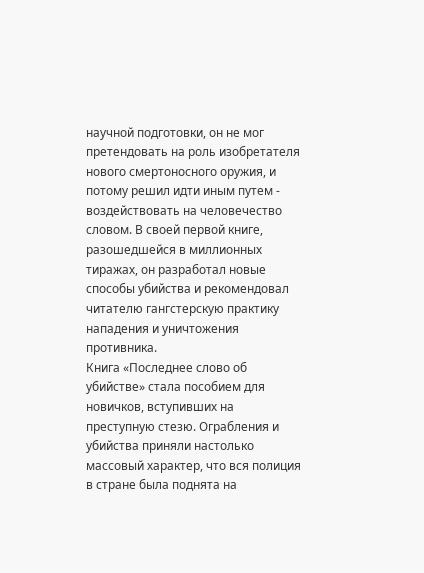научной подготовки, он не мог претендовать на роль изобретателя нового смертоносного оружия, и потому решил идти иным путем - воздействовать на человечество словом. В своей первой книге, разошедшейся в миллионных тиражах, он разработал новые способы убийства и рекомендовал читателю гангстерскую практику нападения и уничтожения противника.
Книга «Последнее слово об убийстве» стала пособием для новичков, вступивших на преступную стезю. Ограбления и убийства приняли настолько массовый характер, что вся полиция в стране была поднята на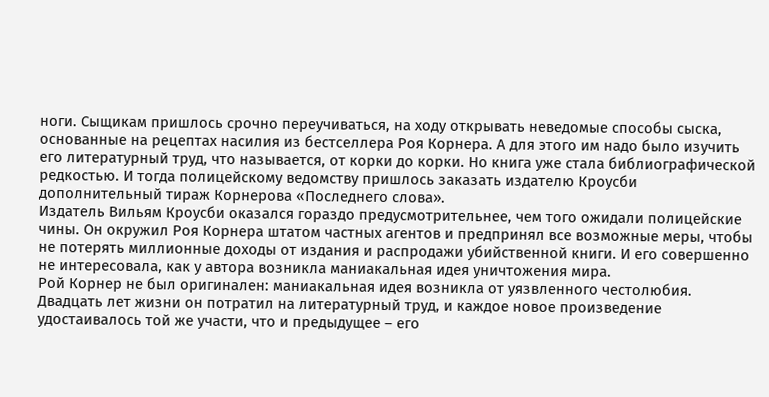ноги. Сыщикам пришлось срочно переучиваться, на ходу открывать неведомые способы сыска, основанные на рецептах насилия из бестселлера Роя Корнера. А для этого им надо было изучить его литературный труд, что называется, от корки до корки. Но книга уже стала библиографической редкостью. И тогда полицейскому ведомству пришлось заказать издателю Кроусби дополнительный тираж Корнерова «Последнего слова».
Издатель Вильям Кроусби оказался гораздо предусмотрительнее, чем того ожидали полицейские чины. Он окружил Роя Корнера штатом частных агентов и предпринял все возможные меры, чтобы не потерять миллионные доходы от издания и распродажи убийственной книги. И его совершенно не интересовала, как у автора возникла маниакальная идея уничтожения мира.
Рой Корнер не был оригинален: маниакальная идея возникла от уязвленного честолюбия. Двадцать лет жизни он потратил на литературный труд, и каждое новое произведение удостаивалось той же участи, что и предыдущее – его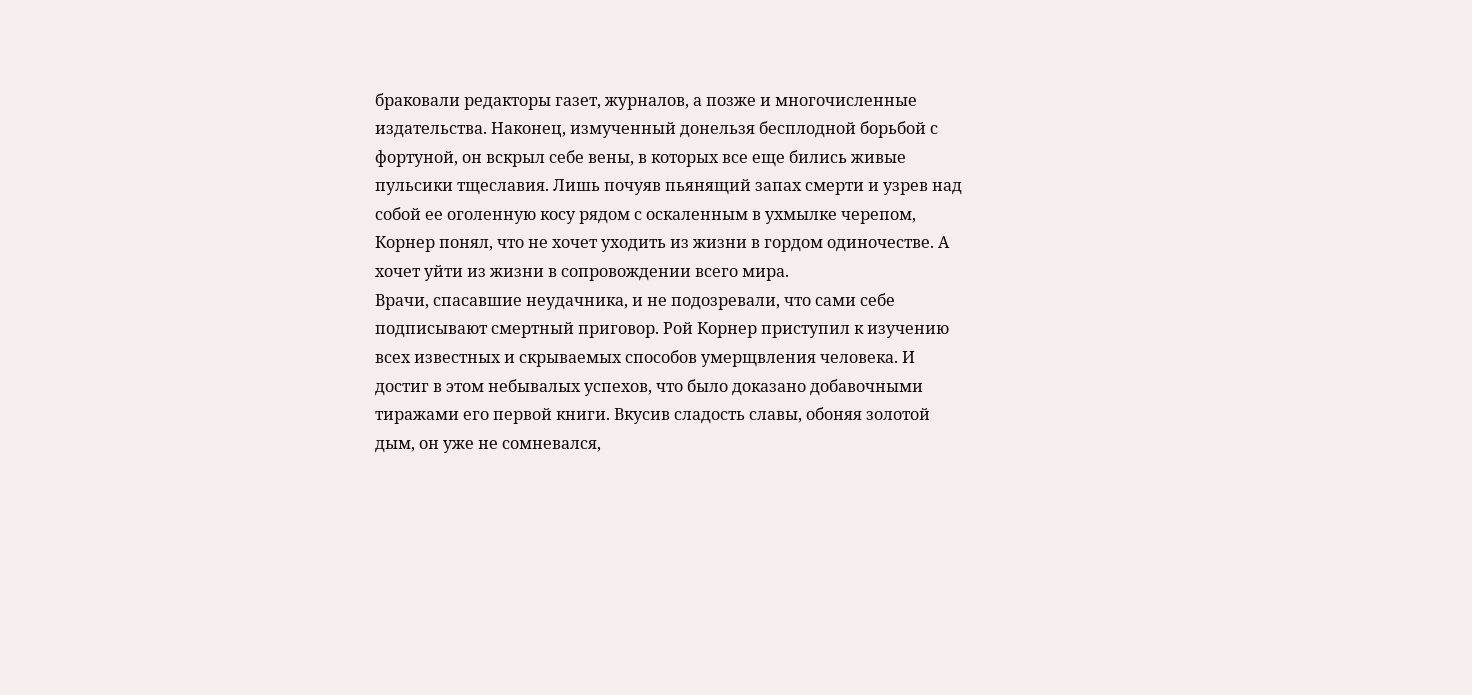браковали редакторы газет, журналов, а позже и многочисленные издательства. Наконец, измученный донельзя бесплодной борьбой с фортуной, он вскрыл себе вены, в которых все еще бились живые пульсики тщеславия. Лишь почуяв пьянящий запах смерти и узрев над собой ее оголенную косу рядом с оскаленным в ухмылке черепом, Корнер понял, что не хочет уходить из жизни в гордом одиночестве. А хочет уйти из жизни в сопровождении всего мира.
Врачи, спасавшие неудачника, и не подозревали, что сами себе подписывают смертный приговор. Рой Корнер приступил к изучению всех известных и скрываемых способов умерщвления человека. И достиг в этом небывалых успехов, что было доказано добавочными тиражами его первой книги. Вкусив сладость славы, обоняя золотой дым, он уже не сомневался,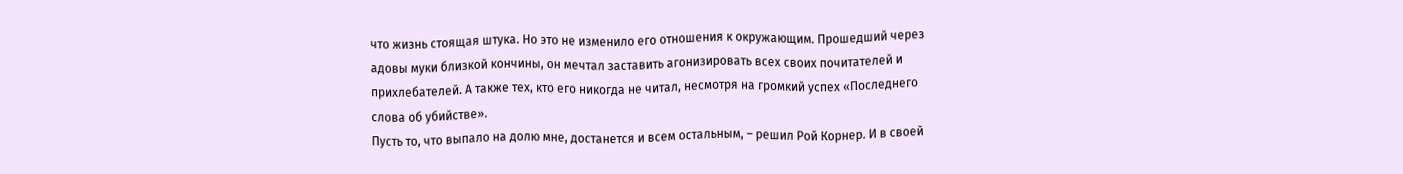что жизнь стоящая штука. Но это не изменило его отношения к окружающим. Прошедший через адовы муки близкой кончины, он мечтал заставить агонизировать всех своих почитателей и прихлебателей. А также тех, кто его никогда не читал, несмотря на громкий успех «Последнего слова об убийстве».
Пусть то, что выпало на долю мне, достанется и всем остальным, – решил Рой Корнер. И в своей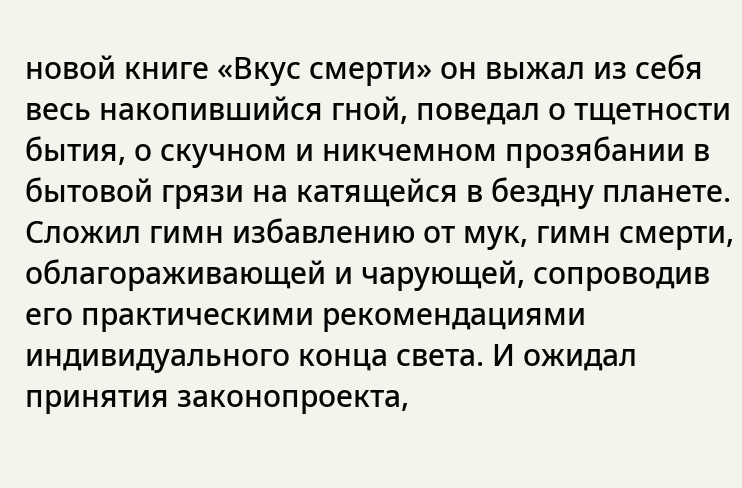новой книге «Вкус смерти» он выжал из себя весь накопившийся гной, поведал о тщетности бытия, о скучном и никчемном прозябании в бытовой грязи на катящейся в бездну планете. Сложил гимн избавлению от мук, гимн смерти, облагораживающей и чарующей, сопроводив его практическими рекомендациями индивидуального конца света. И ожидал принятия законопроекта,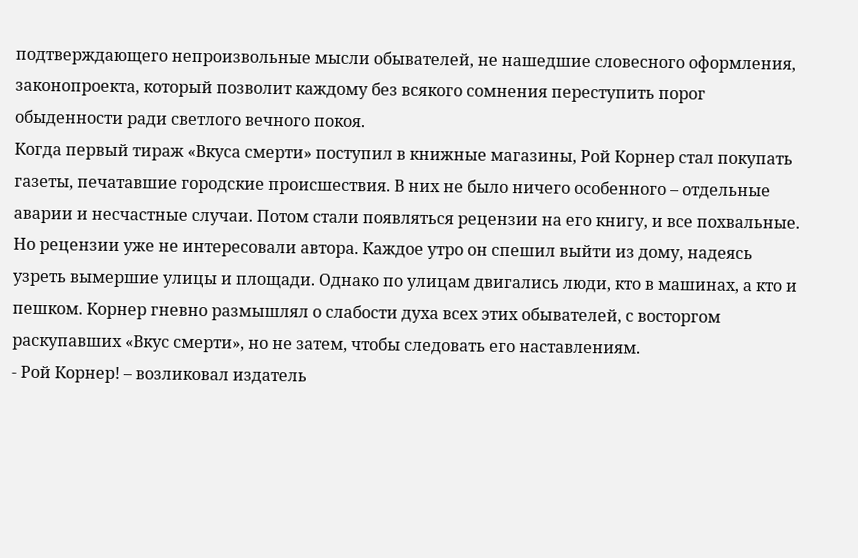подтверждающего непроизвольные мысли обывателей, не нашедшие словесного оформления, законопроекта, который позволит каждому без всякого сомнения переступить порог обыденности ради светлого вечного покоя.
Когда первый тираж «Вкуса смерти» поступил в книжные магазины, Рой Корнер стал покупать газеты, печатавшие городские происшествия. В них не было ничего особенного – отдельные аварии и несчастные случаи. Потом стали появляться рецензии на его книгу, и все похвальные. Но рецензии уже не интересовали автора. Каждое утро он спешил выйти из дому, надеясь узреть вымершие улицы и площади. Однако по улицам двигались люди, кто в машинах, а кто и пешком. Корнер гневно размышлял о слабости духа всех этих обывателей, с восторгом раскупавших «Вкус смерти», но не затем, чтобы следовать его наставлениям.
- Рой Корнер! – возликовал издатель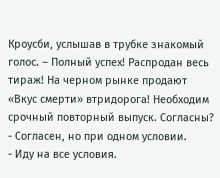Кроусби, услышав в трубке знакомый голос. – Полный успех! Распродан весь тираж! На черном рынке продают «Вкус смерти» втридорога! Необходим срочный повторный выпуск. Согласны?
- Согласен, но при одном условии.
- Иду на все условия.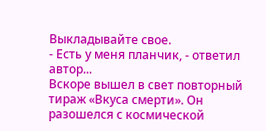Выкладывайте свое.
- Есть у меня планчик, - ответил автор...
Вскоре вышел в свет повторный тираж «Вкуса смерти». Он разошелся с космической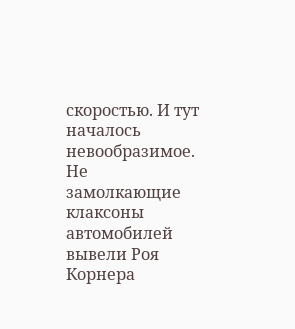скоростью. И тут началось невообразимое.
Не замолкающие клаксоны автомобилей вывели Роя Корнера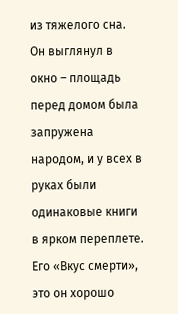из тяжелого сна. Он выглянул в окно – площадь перед домом была запружена народом, и у всех в руках были одинаковые книги в ярком переплете. Его «Вкус смерти», это он хорошо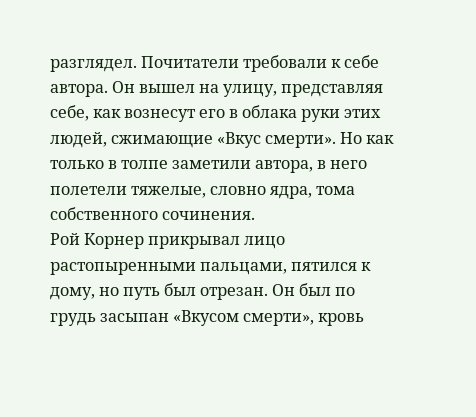разглядел. Почитатели требовали к себе автора. Он вышел на улицу, представляя себе, как вознесут его в облака руки этих людей, сжимающие «Вкус смерти». Но как только в толпе заметили автора, в него полетели тяжелые, словно ядра, тома собственного сочинения.
Рой Корнер прикрывал лицо растопыренными пальцами, пятился к дому, но путь был отрезан. Он был по грудь засыпан «Вкусом смерти», кровь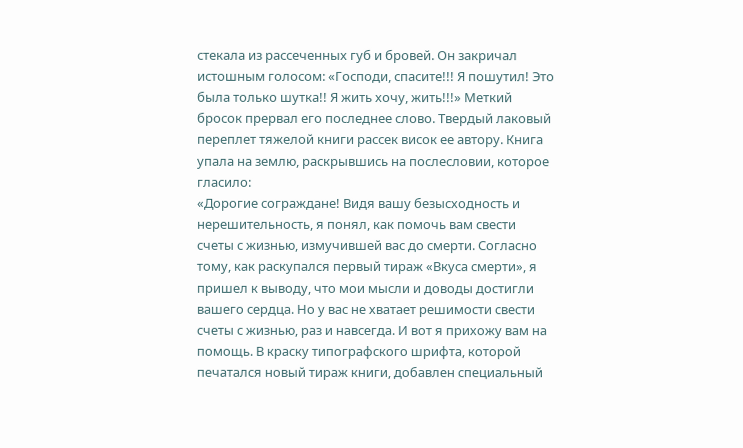стекала из рассеченных губ и бровей. Он закричал истошным голосом: «Господи, спасите!!! Я пошутил! Это была только шутка!! Я жить хочу, жить!!!» Меткий бросок прервал его последнее слово. Твердый лаковый переплет тяжелой книги рассек висок ее автору. Книга упала на землю, раскрывшись на послесловии, которое гласило:
«Дорогие сограждане! Видя вашу безысходность и нерешительность, я понял, как помочь вам свести счеты с жизнью, измучившей вас до смерти. Согласно тому, как раскупался первый тираж «Вкуса смерти», я пришел к выводу, что мои мысли и доводы достигли вашего сердца. Но у вас не хватает решимости свести счеты с жизнью, раз и навсегда. И вот я прихожу вам на помощь. В краску типографского шрифта, которой печатался новый тираж книги, добавлен специальный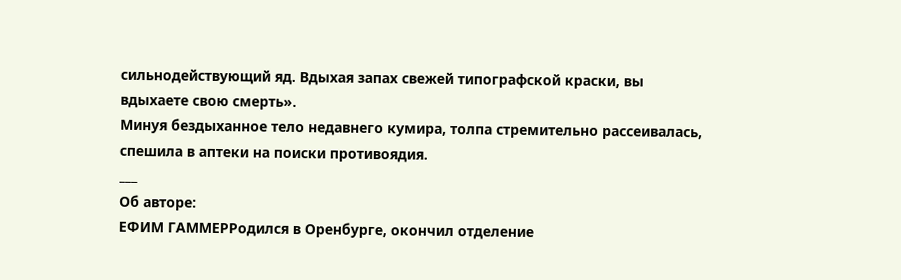сильнодействующий яд. Вдыхая запах свежей типографской краски, вы вдыхаете свою смерть».
Минуя бездыханное тело недавнего кумира, толпа стремительно рассеивалась, спешила в аптеки на поиски противоядия.
___
Об авторе:
ЕФИМ ГАММЕРРодился в Оренбурге, окончил отделение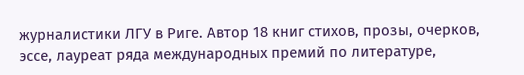журналистики ЛГУ в Риге. Автор 18 книг стихов, прозы, очерков, эссе, лауреат ряда международных премий по литературе,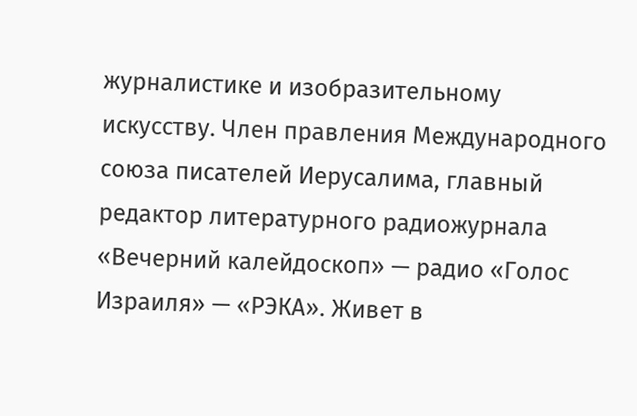журналистике и изобразительному искусству. Член правления Международного союза писателей Иерусалима, главный редактор литературного радиожурнала «Вечерний калейдоскоп» — радио «Голос Израиля» — «РЭКА». Живет в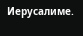Иерусалиме.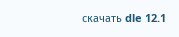скачать dle 12.1